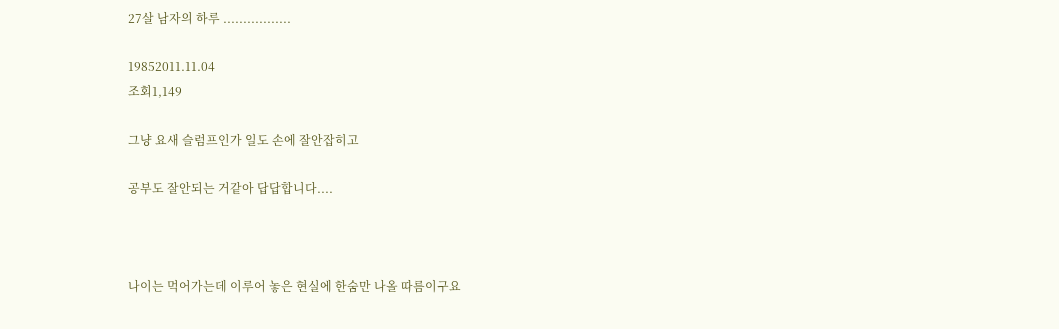27살 남자의 하루 .................

19852011.11.04
조회1,149

그냥 요새 슬럼프인가 일도 손에 잘안잡히고

공부도 잘안되는 거같아 답답합니다....



나이는 먹어가는데 이루어 놓은 현실에 한숨만 나올 따름이구요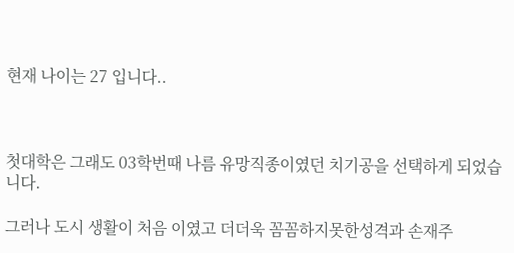현재 나이는 27 입니다..



첫대학은 그래도 03학번때 나름 유망직종이였던 치기공을 선택하게 되었습니다.

그러나 도시 생활이 처음 이였고 더더욱 꼼꼼하지못한성격과 손재주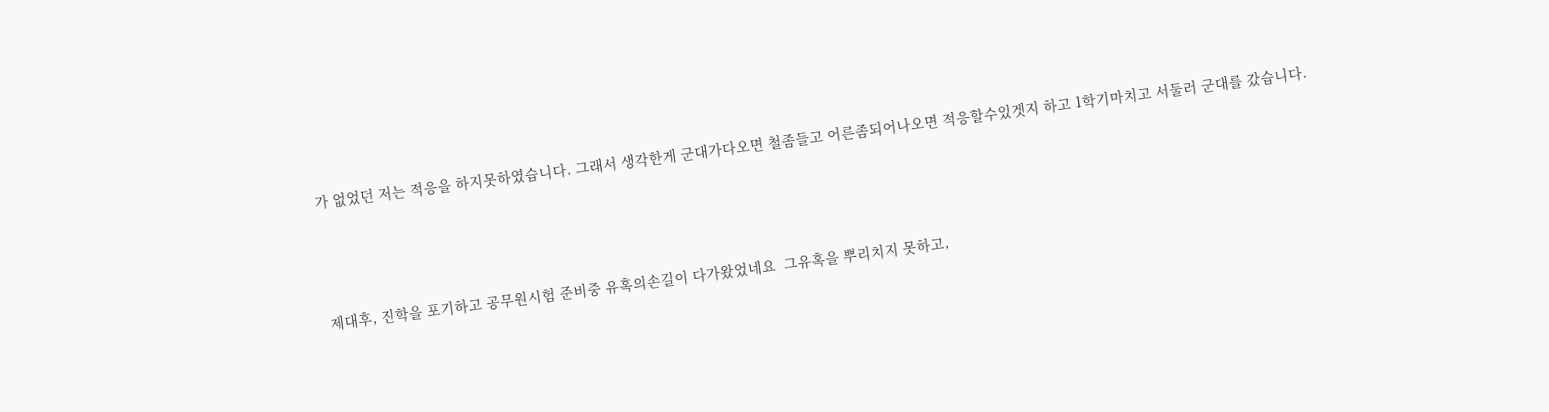가 없었던 저는 적응을 하지못하였습니다. 그래서 생각한게 군대가다오면 철좀들고 어른좀되어나오면 적응할수있겟지 하고 1학기마치고 서둘러 군대를 갔습니다.



제대후, 진학을 포기하고 공무원시험 준비중 유혹의손길이 다가왔었네요  그유혹을 뿌리치지 못하고,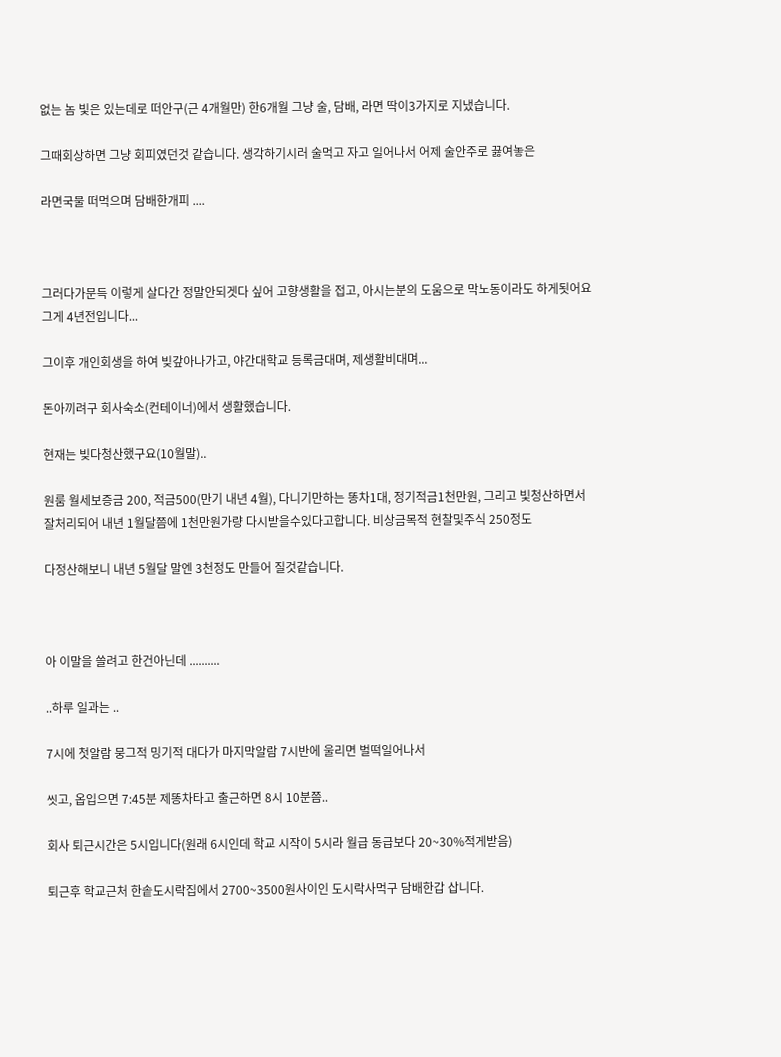없는 놈 빛은 있는데로 떠안구(근 4개월만) 한6개월 그냥 술, 담배, 라면 딱이3가지로 지냈습니다.

그때회상하면 그냥 회피였던것 같습니다. 생각하기시러 술먹고 자고 일어나서 어제 술안주로 끓여놓은

라면국물 떠먹으며 담배한개피 ....



그러다가문득 이렇게 살다간 정말안되겟다 싶어 고향생활을 접고, 아시는분의 도움으로 막노동이라도 하게됫어요 그게 4년전입니다...

그이후 개인회생을 하여 빚갚아나가고, 야간대학교 등록금대며, 제생활비대며...

돈아끼려구 회사숙소(컨테이너)에서 생활했습니다.

현재는 빚다청산했구요(10월말)..

원룸 월세보증금 200, 적금500(만기 내년 4월), 다니기만하는 똥차1대, 정기적금1천만원, 그리고 빛청산하면서 잘처리되어 내년 1월달쯤에 1천만원가량 다시받을수있다고합니다. 비상금목적 현찰및주식 250정도

다정산해보니 내년 5월달 말엔 3천정도 만들어 질것같습니다.



아 이말을 쓸려고 한건아닌데 ..........

..하루 일과는 ..

7시에 첫알람 뭉그적 밍기적 대다가 마지막알람 7시반에 울리면 벌떡일어나서

씻고, 옵입으면 7:45분 제똥차타고 출근하면 8시 10분쯤..

회사 퇴근시간은 5시입니다(원래 6시인데 학교 시작이 5시라 월급 동급보다 20~30%적게받음)

퇴근후 학교근처 한솥도시락집에서 2700~3500원사이인 도시락사먹구 담배한갑 삽니다.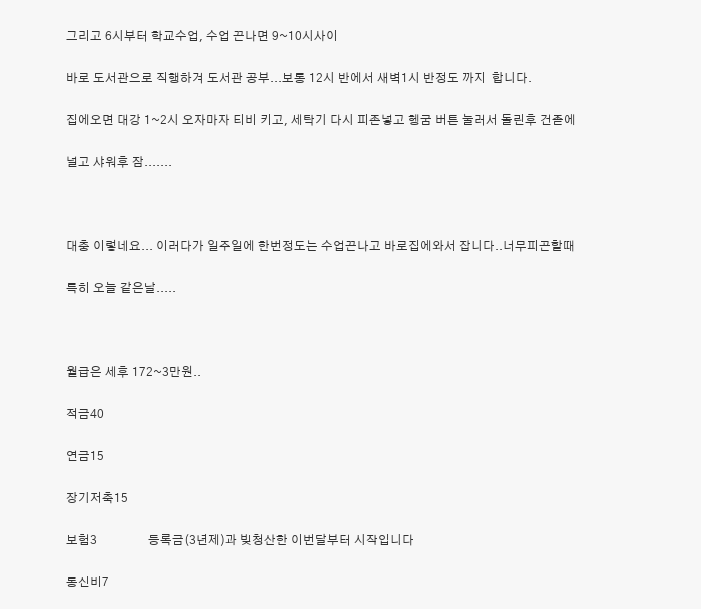그리고 6시부터 학교수업, 수업 끈나면 9~10시사이

바로 도서관으로 직행하겨 도서관 공부...보통 12시 반에서 새벽1시 반정도 까지  합니다.

집에오면 대강 1~2시 오자마자 티비 키고, 세탁기 다시 피존넣고 헹굼 버튼 눌러서 돌린후 건졷에

널고 샤워후 잠.......



대충 이렇네요... 이러다가 일주일에 한번정도는 수업끈나고 바로집에와서 잡니다..너무피곤할때

특히 오늘 같은날.....



월급은 세후 172~3만원..

적금40

연금15

장기저축15

보험3                 등록금(3년제)과 빚청산한 이번달부터 시작입니다

통신비7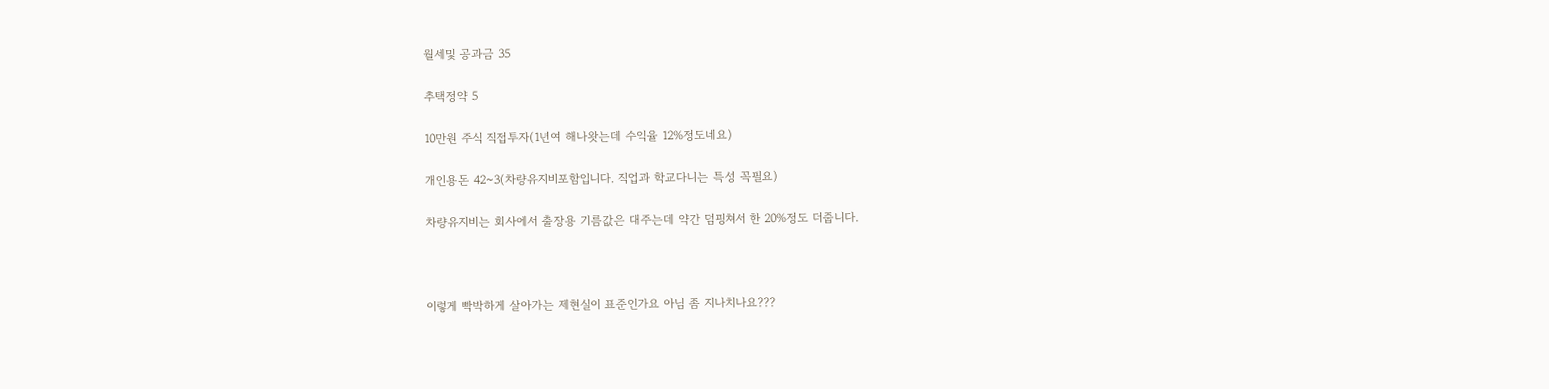월세및 공과금 35

추택정약 5

10만원 주식 직접투자(1년여 해나왓는데 수익율 12%정도네요)

개인용돈 42~3(차량유지비포함입니다. 직업과 학교다니는 특성 꼭필요)

차량유지비는 회사에서 출장용 기름값은 대주는데 약간 덤핑쳐서 한 20%정도 더줍니다.



이렇게 빡박하게 살아가는 제현실이 표준인가요 아님 좀 지나치나요???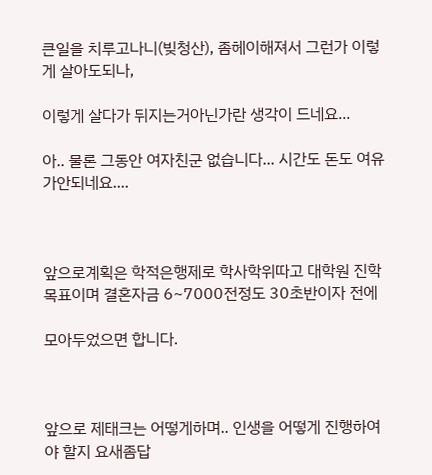큰일을 치루고나니(빚청산), 좀헤이해져서 그런가 이렇게 살아도되나,

이렇게 살다가 뒤지는거아닌가란 생각이 드네요...

아.. 물론 그동안 여자친군 없습니다... 시간도 돈도 여유가안되네요....



앞으로계획은 학적은행제로 학사학위따고 대학원 진학목표이며 결혼자금 6~7000전정도 30초반이자 전에

모아두었으면 합니다.



앞으로 제태크는 어떻게하며.. 인생을 어떻게 진행하여야 할지 요새좀답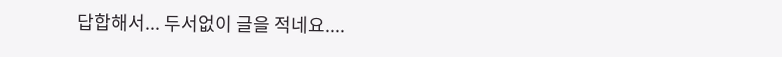답합해서... 두서없이 글을 적네요....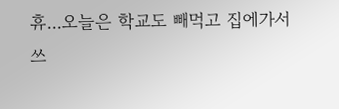휴...오늘은 학교도 빼먹고 집에가서 쓰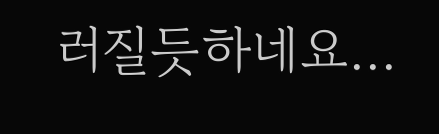러질듯하네요...